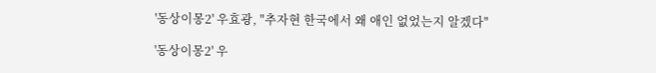'동상이몽2' 우효광, "추자현 한국에서 왜 애인 없었는지 알겠다"

'동상이몽2' 우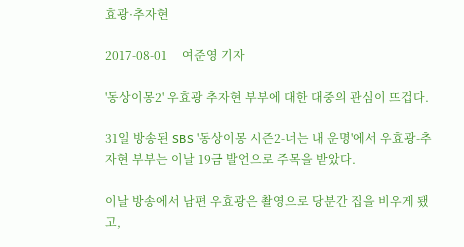효광·추자현

2017-08-01     여준영 기자

'동상이몽2' 우효광 추자현 부부에 대한 대중의 관심이 뜨겁다.

31일 방송된 SBS '동상이몽 시즌2-너는 내 운명'에서 우효광-추자현 부부는 이날 19금 발언으로 주목을 받았다.

이날 방송에서 남편 우효광은 촬영으로 당분간 집을 비우게 됐고,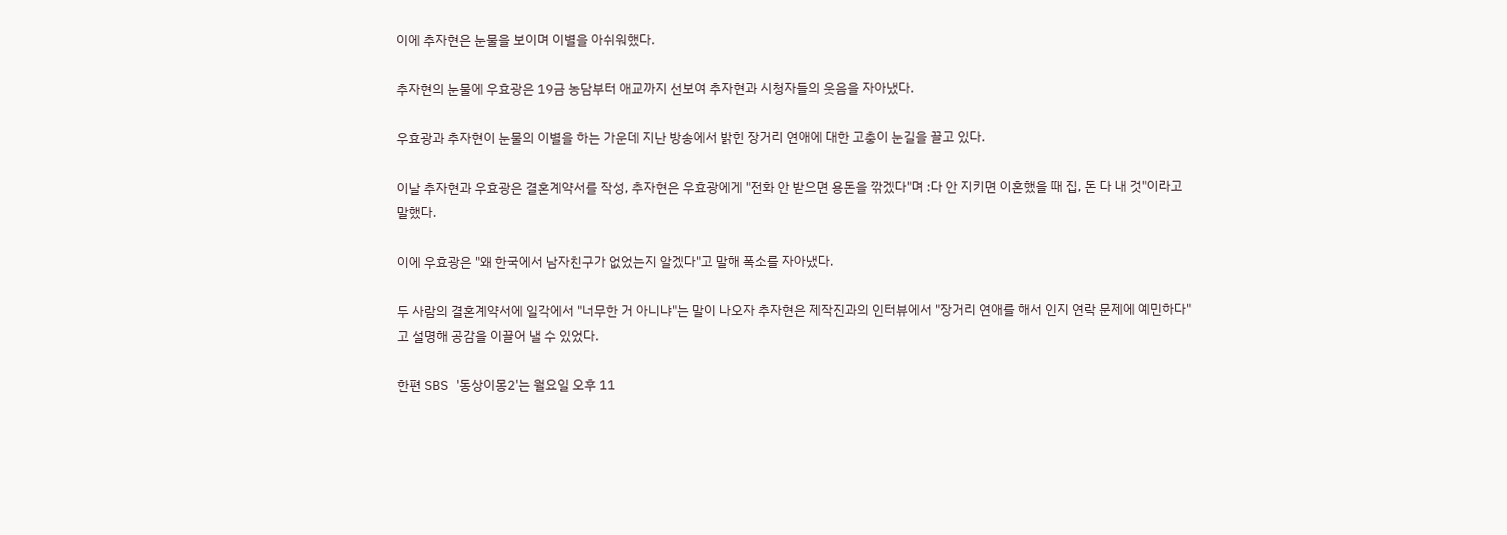이에 추자현은 눈물을 보이며 이별을 아쉬워했다.

추자현의 눈물에 우효광은 19금 농담부터 애교까지 선보여 추자현과 시청자들의 웃음을 자아냈다.

우효광과 추자현이 눈물의 이별을 하는 가운데 지난 방송에서 밝힌 장거리 연애에 대한 고충이 눈길을 끌고 있다.

이날 추자현과 우효광은 결혼계약서를 작성, 추자현은 우효광에게 "전화 안 받으면 용돈을 깎겠다"며 :다 안 지키면 이혼했을 때 집, 돈 다 내 것"이라고 말했다.

이에 우효광은 "왜 한국에서 남자친구가 없었는지 알겠다"고 말해 폭소를 자아냈다.

두 사람의 결혼계약서에 일각에서 "너무한 거 아니냐"는 말이 나오자 추자현은 제작진과의 인터뷰에서 "장거리 연애를 해서 인지 연락 문제에 예민하다"고 설명해 공감을 이끌어 낼 수 있었다.

한편 SBS '동상이몽2'는 월요일 오후 11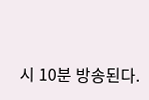시 10분 방송된다.